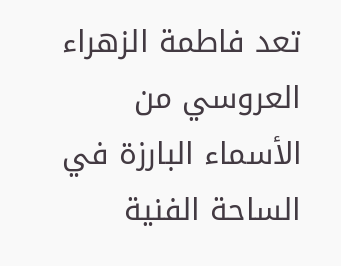تعد فاطمة الزهراء العروسي من الأسماء البارزة في الساحة الفنية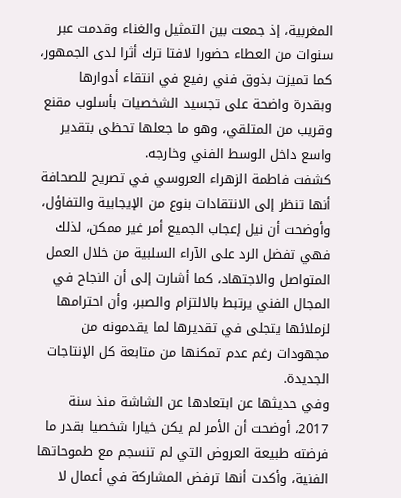المغربية، إذ جمعت بين التمثيل والغناء وقدمت عبر سنوات من العطاء حضورا لافتا ترك أثرا لدى الجمهور، كما تميزت بذوق فني رفيع في انتقاء أدوارها وبقدرة واضحة على تجسيد الشخصيات بأسلوب مقنع وقريب من المتلقي، وهو ما جعلها تحظى بتقدير واسع داخل الوسط الفني وخارجه.
كشفت فاطمة الزهراء العروسي في تصريح للصحافة أنها تنظر إلى الانتقادات بنوع من الإيجابية والتفاؤل، وأوضحت أن نيل إعجاب الجميع أمر غير ممكن، لذلك فهي تفضل الرد على الآراء السلبية من خلال العمل المتواصل والاجتهاد، كما أشارت إلى أن النجاح في المجال الفني يرتبط بالالتزام والصبر، وأن احترامها لزملائها يتجلى في تقديرها لما يقدمونه من مجهودات رغم عدم تمكنها من متابعة كل الإنتاجات الجديدة.
وفي حديثها عن ابتعادها عن الشاشة منذ سنة 2017، أوضحت أن الأمر لم يكن خيارا شخصيا بقدر ما فرضته طبيعة العروض التي لم تنسجم مع طموحاتها الفنية، وأكدت أنها ترفض المشاركة في أعمال لا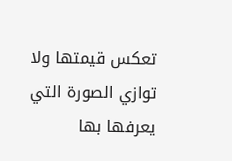تعكس قيمتها ولا توازي الصورة التي يعرفها بها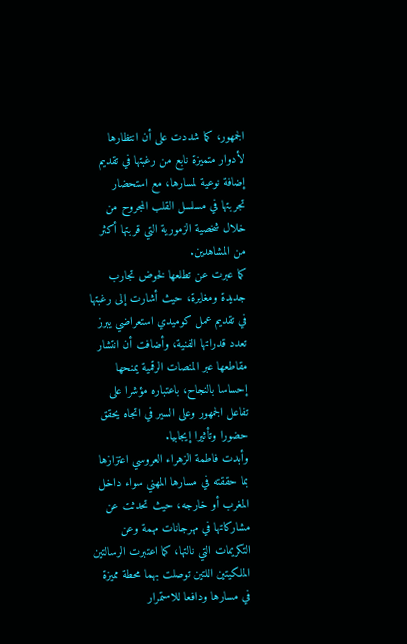الجمهور، كما شددت على أن انتظارها لأدوار متميزة نابع من رغبتها في تقديم إضافة نوعية لمسارها، مع استحضار تجربتها في مسلسل القلب المجروح من خلال شخصية الزمورية التي قربتها أكثر من المشاهدين.
كما عبرت عن تطلعها لخوض تجارب جديدة ومغايرة، حيث أشارت إلى رغبتها في تقديم عمل كوميدي استعراضي يبرز تعدد قدراتها الفنية، وأضافت أن انتشار مقاطعها عبر المنصات الرقمية يمنحها إحساسا بالنجاح، باعتباره مؤشرا على تفاعل الجمهور وعلى السير في اتجاه يحقق حضورا وتأثيرا إيجابيا.
وأبدت فاطمة الزهراء العروسي اعتزازها بما حققته في مسارها المهني سواء داخل المغرب أو خارجه، حيث تحدثت عن مشاركاتها في مهرجانات مهمة وعن التكريمات التي نالتها، كما اعتبرت الرسالتين الملكيتين اللتين توصلت بهما محطة مميزة في مسارها ودافعا للاستمرار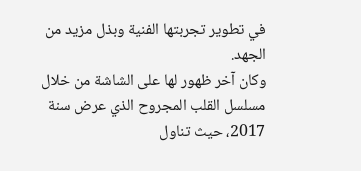في تطوير تجربتها الفنية وبذل مزيد من الجهد.
وكان آخر ظهور لها على الشاشة من خلال مسلسل القلب المجروح الذي عرض سنة 2017، حيث تناول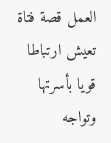العمل قصة فتاة تعيش ارتباطا قويا بأسرتها وتواجه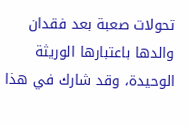تحولات صعبة بعد فقدان والدها باعتبارها الوريثة الوحيدة، وقد شارك في هذا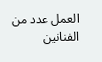العمل عدد من الفنانين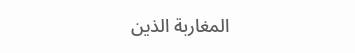المغاربة الذين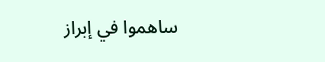ساهموا في إبراز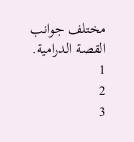مختلف جوانب القصة الدرامية.
1
2
3